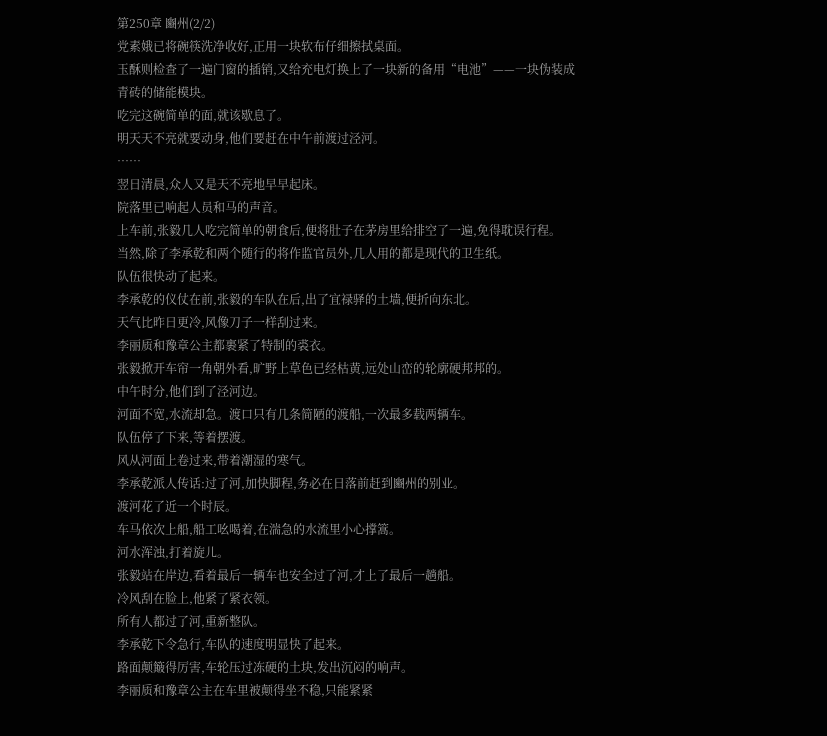第250章 豳州(2/2)
党素娥已将碗筷洗净收好,正用一块软布仔细擦拭桌面。
玉酥则检查了一遍门窗的插销,又给充电灯换上了一块新的备用“电池”——一块伪装成青砖的储能模块。
吃完这碗简单的面,就该歇息了。
明天天不亮就要动身,他们要赶在中午前渡过泾河。
……
翌日清晨,众人又是天不亮地早早起床。
院落里已响起人员和马的声音。
上车前,张毅几人吃完简单的朝食后,便将肚子在茅房里给排空了一遍,免得耽误行程。
当然,除了李承乾和两个随行的将作监官员外,几人用的都是现代的卫生纸。
队伍很快动了起来。
李承乾的仪仗在前,张毅的车队在后,出了宜禄驿的土墙,便折向东北。
天气比昨日更冷,风像刀子一样刮过来。
李丽质和豫章公主都裹紧了特制的裘衣。
张毅掀开车帘一角朝外看,旷野上草色已经枯黄,远处山峦的轮廓硬邦邦的。
中午时分,他们到了泾河边。
河面不宽,水流却急。渡口只有几条简陋的渡船,一次最多载两辆车。
队伍停了下来,等着摆渡。
风从河面上卷过来,带着潮湿的寒气。
李承乾派人传话:过了河,加快脚程,务必在日落前赶到豳州的别业。
渡河花了近一个时辰。
车马依次上船,船工吆喝着,在湍急的水流里小心撑篙。
河水浑浊,打着旋儿。
张毅站在岸边,看着最后一辆车也安全过了河,才上了最后一趟船。
冷风刮在脸上,他紧了紧衣领。
所有人都过了河,重新整队。
李承乾下令急行,车队的速度明显快了起来。
路面颠簸得厉害,车轮压过冻硬的土块,发出沉闷的响声。
李丽质和豫章公主在车里被颠得坐不稳,只能紧紧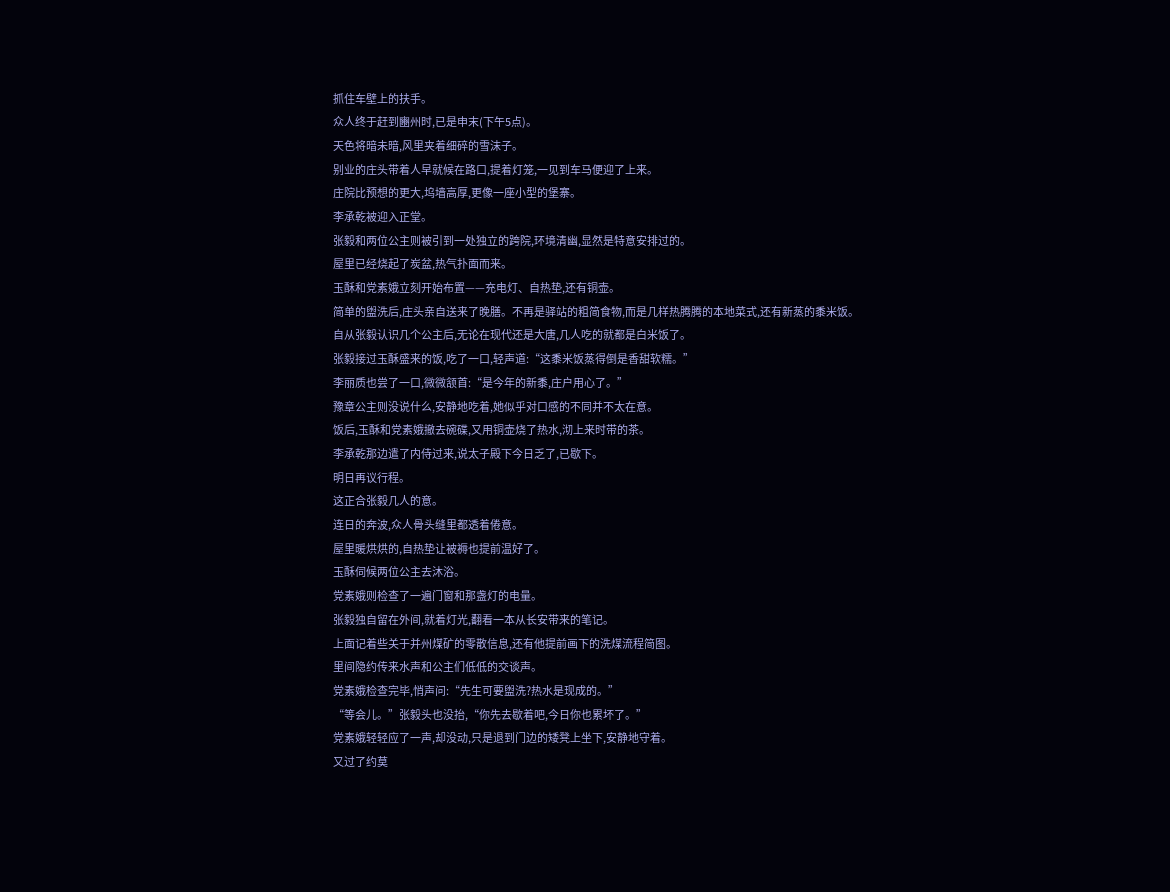抓住车壁上的扶手。
众人终于赶到豳州时,已是申末(下午5点)。
天色将暗未暗,风里夹着细碎的雪沫子。
别业的庄头带着人早就候在路口,提着灯笼,一见到车马便迎了上来。
庄院比预想的更大,坞墙高厚,更像一座小型的堡寨。
李承乾被迎入正堂。
张毅和两位公主则被引到一处独立的跨院,环境清幽,显然是特意安排过的。
屋里已经烧起了炭盆,热气扑面而来。
玉酥和党素娥立刻开始布置——充电灯、自热垫,还有铜壶。
简单的盥洗后,庄头亲自送来了晚膳。不再是驿站的粗简食物,而是几样热腾腾的本地菜式,还有新蒸的黍米饭。
自从张毅认识几个公主后,无论在现代还是大唐,几人吃的就都是白米饭了。
张毅接过玉酥盛来的饭,吃了一口,轻声道:“这黍米饭蒸得倒是香甜软糯。”
李丽质也尝了一口,微微颔首:“是今年的新黍,庄户用心了。”
豫章公主则没说什么,安静地吃着,她似乎对口感的不同并不太在意。
饭后,玉酥和党素娥撤去碗碟,又用铜壶烧了热水,沏上来时带的茶。
李承乾那边遣了内侍过来,说太子殿下今日乏了,已歇下。
明日再议行程。
这正合张毅几人的意。
连日的奔波,众人骨头缝里都透着倦意。
屋里暖烘烘的,自热垫让被褥也提前温好了。
玉酥伺候两位公主去沐浴。
党素娥则检查了一遍门窗和那盏灯的电量。
张毅独自留在外间,就着灯光,翻看一本从长安带来的笔记。
上面记着些关于并州煤矿的零散信息,还有他提前画下的洗煤流程简图。
里间隐约传来水声和公主们低低的交谈声。
党素娥检查完毕,悄声问:“先生可要盥洗?热水是现成的。”
“等会儿。”张毅头也没抬,“你先去歇着吧,今日你也累坏了。”
党素娥轻轻应了一声,却没动,只是退到门边的矮凳上坐下,安静地守着。
又过了约莫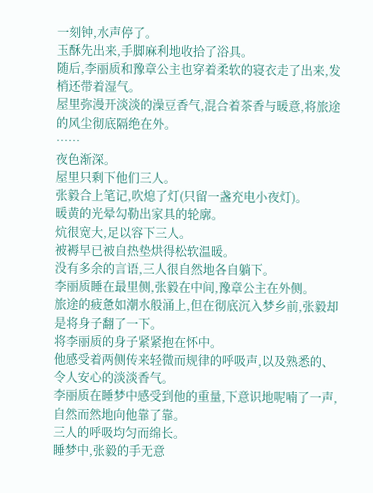一刻钟,水声停了。
玉酥先出来,手脚麻利地收拾了浴具。
随后,李丽质和豫章公主也穿着柔软的寝衣走了出来,发梢还带着湿气。
屋里弥漫开淡淡的澡豆香气,混合着茶香与暖意,将旅途的风尘彻底隔绝在外。
……
夜色渐深。
屋里只剩下他们三人。
张毅合上笔记,吹熄了灯(只留一盏充电小夜灯)。
暖黄的光晕勾勒出家具的轮廓。
炕很宽大,足以容下三人。
被褥早已被自热垫烘得松软温暖。
没有多余的言语,三人很自然地各自躺下。
李丽质睡在最里侧,张毅在中间,豫章公主在外侧。
旅途的疲惫如潮水般涌上,但在彻底沉入梦乡前,张毅却是将身子翻了一下。
将李丽质的身子紧紧抱在怀中。
他感受着两侧传来轻微而规律的呼吸声,以及熟悉的、令人安心的淡淡香气。
李丽质在睡梦中感受到他的重量,下意识地呢喃了一声,自然而然地向他靠了靠。
三人的呼吸均匀而绵长。
睡梦中,张毅的手无意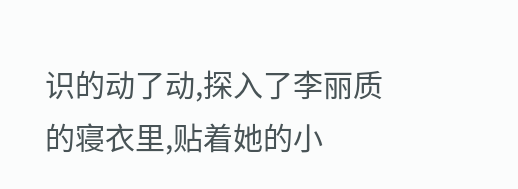识的动了动,探入了李丽质的寝衣里,贴着她的小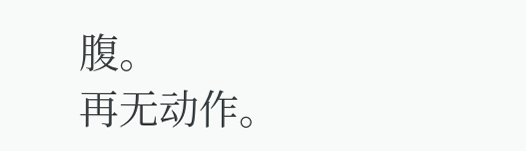腹。
再无动作。